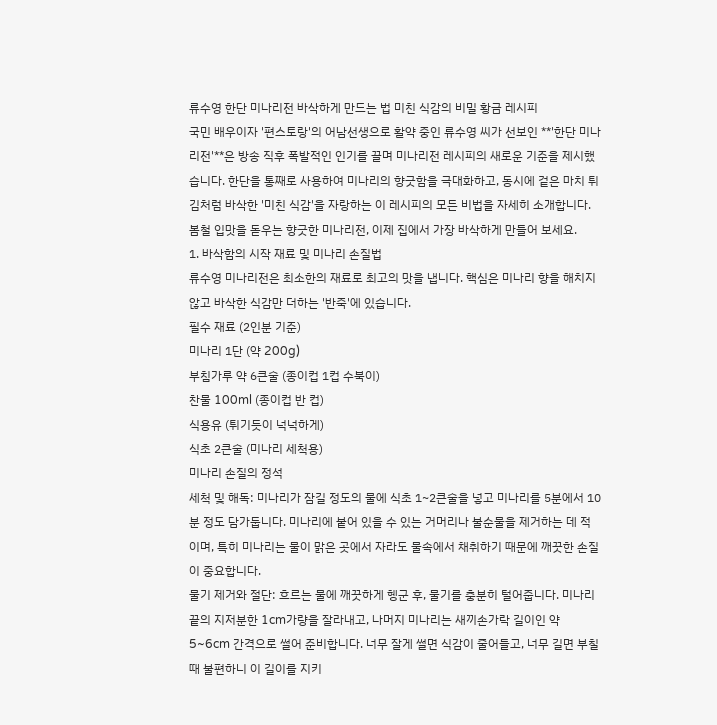류수영 한단 미나리전 바삭하게 만드는 법 미친 식감의 비밀 황금 레시피
국민 배우이자 '편스토랑'의 어남선생으로 활약 중인 류수영 씨가 선보인 **'한단 미나리전'**은 방송 직후 폭발적인 인기를 끌며 미나리전 레시피의 새로운 기준을 제시했습니다. 한단을 통째로 사용하여 미나리의 향긋함을 극대화하고, 동시에 겉은 마치 튀김처럼 바삭한 '미친 식감'을 자랑하는 이 레시피의 모든 비법을 자세히 소개합니다. 봄철 입맛을 돋우는 향긋한 미나리전, 이제 집에서 가장 바삭하게 만들어 보세요.
1. 바삭함의 시작 재료 및 미나리 손질법
류수영 미나리전은 최소한의 재료로 최고의 맛을 냅니다. 핵심은 미나리 향을 해치지 않고 바삭한 식감만 더하는 '반죽'에 있습니다.
필수 재료 (2인분 기준)
미나리 1단 (약 200g)
부침가루 약 6큰술 (종이컵 1컵 수북이)
찬물 100ml (종이컵 반 컵)
식용유 (튀기듯이 넉넉하게)
식초 2큰술 (미나리 세척용)
미나리 손질의 정석
세척 및 해독: 미나리가 잠길 정도의 물에 식초 1~2큰술을 넣고 미나리를 5분에서 10분 정도 담가둡니다. 미나리에 붙어 있을 수 있는 거머리나 불순물을 제거하는 데 적이며, 특히 미나리는 물이 맑은 곳에서 자라도 물속에서 채취하기 때문에 깨끗한 손질이 중요합니다.
물기 제거와 절단: 흐르는 물에 깨끗하게 헹군 후, 물기를 충분히 털어줍니다. 미나리 끝의 지저분한 1cm가량을 잘라내고, 나머지 미나리는 새끼손가락 길이인 약 5~6cm 간격으로 썰어 준비합니다. 너무 잘게 썰면 식감이 줄어들고, 너무 길면 부칠 때 불편하니 이 길이를 지키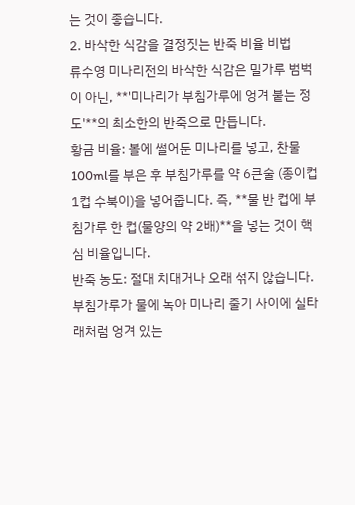는 것이 좋습니다.
2. 바삭한 식감을 결정짓는 반죽 비율 비법
류수영 미나리전의 바삭한 식감은 밀가루 범벅이 아닌, **'미나리가 부침가루에 엉겨 붙는 정도'**의 최소한의 반죽으로 만듭니다.
황금 비율: 볼에 썰어둔 미나리를 넣고, 찬물 100ml를 부은 후 부침가루를 약 6큰술 (종이컵 1컵 수북이)을 넣어줍니다. 즉, **물 반 컵에 부침가루 한 컵(물양의 약 2배)**을 넣는 것이 핵심 비율입니다.
반죽 농도: 절대 치대거나 오래 섞지 않습니다. 부침가루가 물에 녹아 미나리 줄기 사이에 실타래처럼 엉겨 있는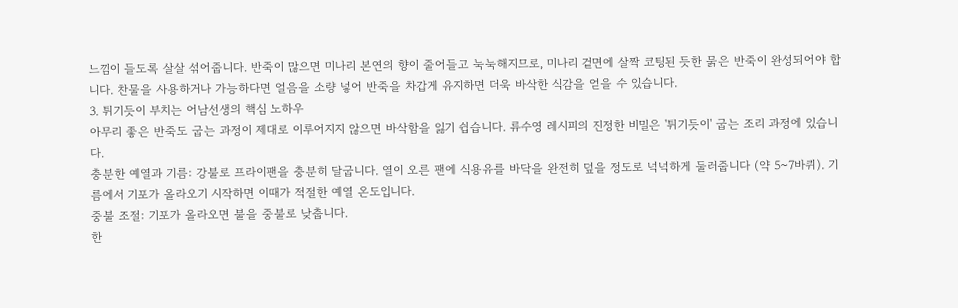느낌이 들도록 살살 섞어줍니다. 반죽이 많으면 미나리 본연의 향이 줄어들고 눅눅해지므로, 미나리 겉면에 살짝 코팅된 듯한 묽은 반죽이 완성되어야 합니다. 찬물을 사용하거나 가능하다면 얼음을 소량 넣어 반죽을 차갑게 유지하면 더욱 바삭한 식감을 얻을 수 있습니다.
3. 튀기듯이 부치는 어남선생의 핵심 노하우
아무리 좋은 반죽도 굽는 과정이 제대로 이루어지지 않으면 바삭함을 잃기 쉽습니다. 류수영 레시피의 진정한 비밀은 '튀기듯이' 굽는 조리 과정에 있습니다.
충분한 예열과 기름: 강불로 프라이팬을 충분히 달굽니다. 열이 오른 팬에 식용유를 바닥을 완전히 덮을 정도로 넉넉하게 둘러줍니다 (약 5~7바퀴). 기름에서 기포가 올라오기 시작하면 이때가 적절한 예열 온도입니다.
중불 조절: 기포가 올라오면 불을 중불로 낮춥니다.
한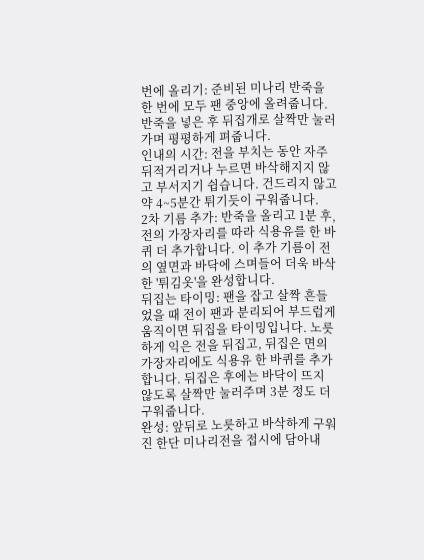번에 올리기: 준비된 미나리 반죽을 한 번에 모두 팬 중앙에 올려줍니다. 반죽을 넣은 후 뒤집개로 살짝만 눌러가며 평평하게 펴줍니다.
인내의 시간: 전을 부치는 동안 자주 뒤적거리거나 누르면 바삭해지지 않고 부서지기 쉽습니다. 건드리지 않고 약 4~5분간 튀기듯이 구워줍니다.
2차 기름 추가: 반죽을 올리고 1분 후, 전의 가장자리를 따라 식용유를 한 바퀴 더 추가합니다. 이 추가 기름이 전의 옆면과 바닥에 스며들어 더욱 바삭한 '튀김옷'을 완성합니다.
뒤집는 타이밍: 팬을 잡고 살짝 흔들었을 때 전이 팬과 분리되어 부드럽게 움직이면 뒤집을 타이밍입니다. 노릇하게 익은 전을 뒤집고, 뒤집은 면의 가장자리에도 식용유 한 바퀴를 추가합니다. 뒤집은 후에는 바닥이 뜨지 않도록 살짝만 눌러주며 3분 정도 더 구워줍니다.
완성: 앞뒤로 노릇하고 바삭하게 구워진 한단 미나리전을 접시에 담아내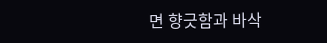면 향긋함과 바삭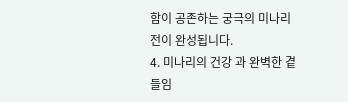함이 공존하는 궁극의 미나리전이 완성됩니다.
4. 미나리의 건강 과 완벽한 곁들임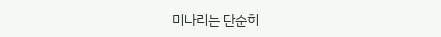미나리는 단순히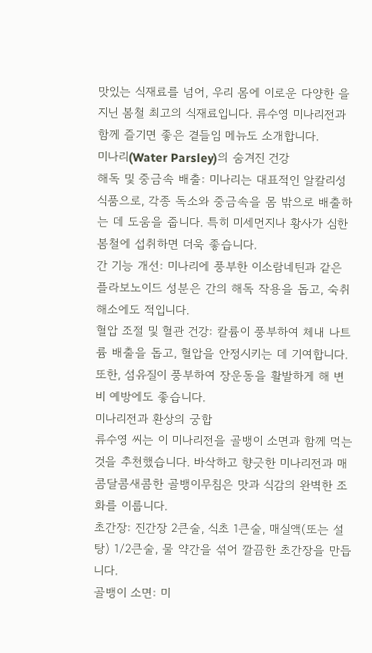맛있는 식재료를 넘어, 우리 몸에 이로운 다양한 을 지닌 봄철 최고의 식재료입니다. 류수영 미나리전과 함께 즐기면 좋은 곁들임 메뉴도 소개합니다.
미나리(Water Parsley)의 숨겨진 건강
해독 및 중금속 배출: 미나리는 대표적인 알칼리성 식품으로, 각종 독소와 중금속을 몸 밖으로 배출하는 데 도움을 줍니다. 특히 미세먼지나 황사가 심한 봄철에 섭취하면 더욱 좋습니다.
간 기능 개선: 미나리에 풍부한 이소람네틴과 같은 플라보노이드 성분은 간의 해독 작용을 돕고, 숙취 해소에도 적입니다.
혈압 조절 및 혈관 건강: 칼륨이 풍부하여 체내 나트륨 배출을 돕고, 혈압을 안정시키는 데 기여합니다. 또한, 섬유질이 풍부하여 장운동을 활발하게 해 변비 예방에도 좋습니다.
미나리전과 환상의 궁합
류수영 씨는 이 미나리전을 골뱅이 소면과 함께 먹는 것을 추천했습니다. 바삭하고 향긋한 미나리전과 매콤달콤새콤한 골뱅이무침은 맛과 식감의 완벽한 조화를 이룹니다.
초간장: 진간장 2큰술, 식초 1큰술, 매실액(또는 설탕) 1/2큰술, 물 약간을 섞어 깔끔한 초간장을 만듭니다.
골뱅이 소면: 미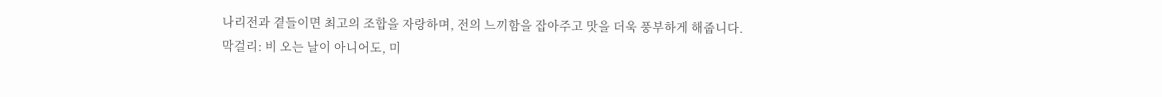나리전과 곁들이면 최고의 조합을 자랑하며, 전의 느끼함을 잡아주고 맛을 더욱 풍부하게 해줍니다.
막걸리: 비 오는 날이 아니어도, 미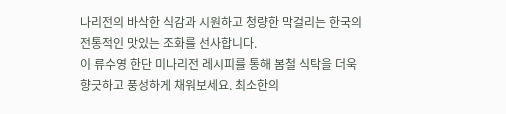나리전의 바삭한 식감과 시원하고 청량한 막걸리는 한국의 전통적인 맛있는 조화를 선사합니다.
이 류수영 한단 미나리전 레시피를 통해 봄철 식탁을 더욱 향긋하고 풍성하게 채워보세요. 최소한의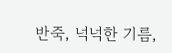반죽, 넉넉한 기름,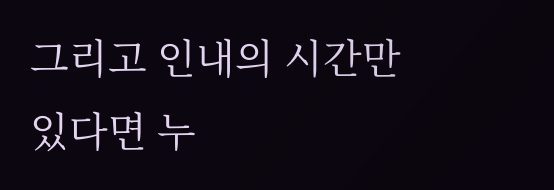그리고 인내의 시간만 있다면 누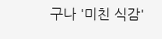구나 '미친 식감'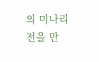의 미나리전을 만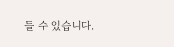들 수 있습니다.